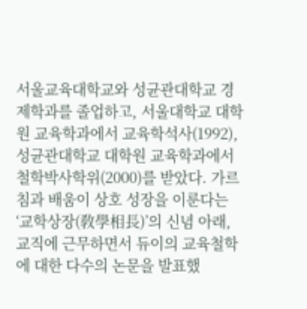서울교육대학교와 성균관대학교 경제학과를 졸업하고, 서울대학교 대학원 교육학과에서 교육학석사(1992), 성균관대학교 대학원 교육학과에서 철학박사학위(2000)를 받았다. 가르침과 배움이 상호 성장을 이룬다는 ‘교학상장(敎學相長)’의 신념 아래, 교직에 근무하면서 듀이의 교육철학에 대한 다수의 논문을 발표했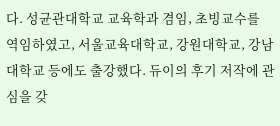다. 성균관대학교 교육학과 겸임, 초빙교수를 역임하였고, 서울교육대학교, 강원대학교, 강남대학교 등에도 출강했다. 듀이의 후기 저작에 관심을 갖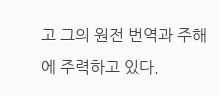고 그의 원전 번역과 주해에 주력하고 있다.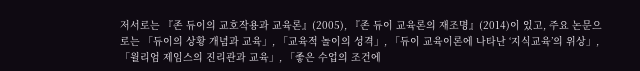저서로는 『존 듀이의 교호작용과 교육론』(2005), 『존 듀이 교육론의 재조명』(2014)이 있고, 주요 논문으로는 「듀이의 상황 개념과 교육」, 「교육적 놀이의 성격」, 「듀이 교육이론에 나타난 ‘지식교육’의 위상」, 「윌리엄 제임스의 진리관과 교육」, 「좋은 수업의 조건에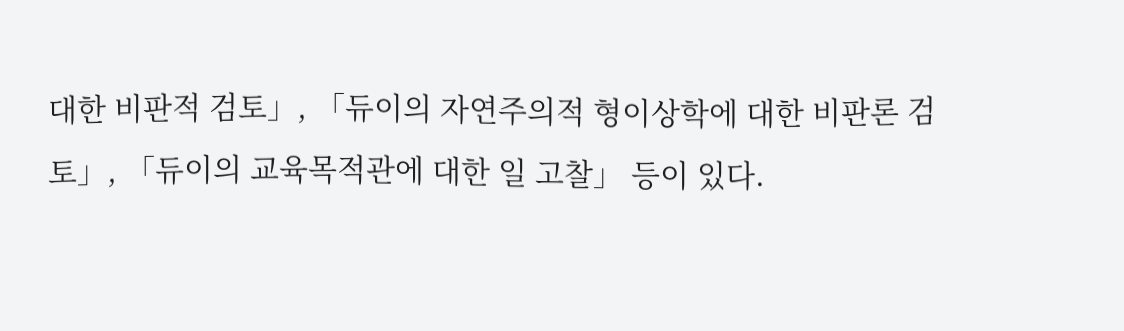대한 비판적 검토」, 「듀이의 자연주의적 형이상학에 대한 비판론 검토」, 「듀이의 교육목적관에 대한 일 고찰」 등이 있다.